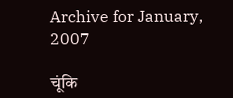Archive for January, 2007

चूंकि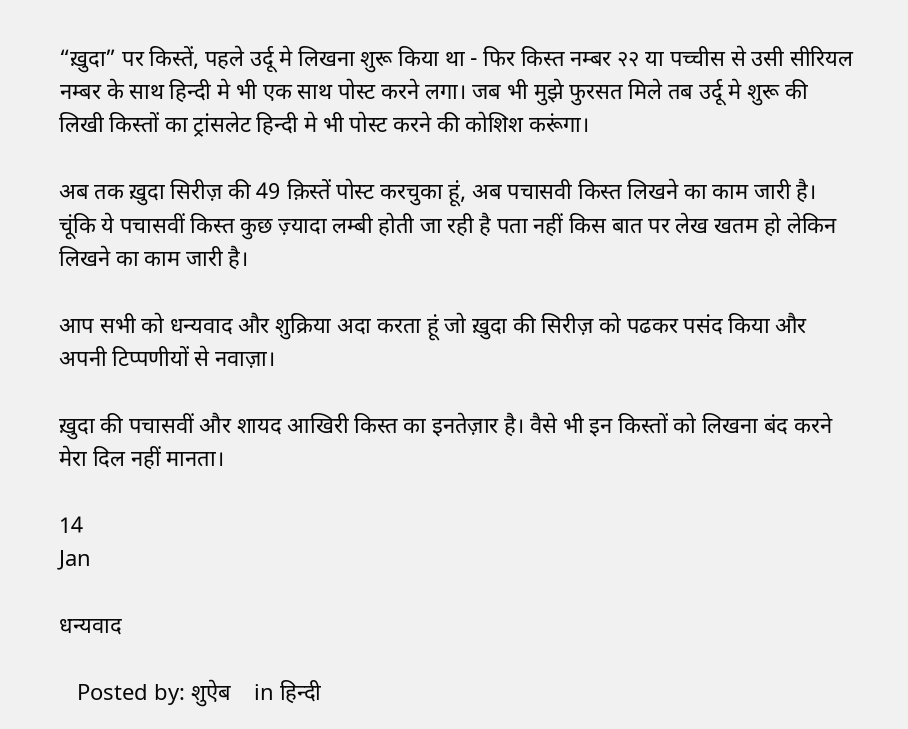“ख़ुदा” पर किस्तें, पहले उर्दू मे लिखना शुरू किया था - फिर किस्त नम्बर २२ या पच्चीस से उसी सीरियल नम्बर के साथ हिन्दी मे भी एक साथ पोस्ट करने लगा। जब भी मुझे फुरसत मिले तब उर्दू मे शुरू की लिखी किस्तों का ट्रांसलेट हिन्दी मे भी पोस्ट करने की कोशिश करूंगा।

अब तक ख़ुदा सिरीज़ की 49 क़िस्तें पोस्ट करचुका हूं, अब पचासवी किस्त लिखने का काम जारी है। चूंकि ये पचासवीं किस्त कुछ ज़्यादा लम्बी होती जा रही है पता नहीं किस बात पर लेख खतम हो लेकिन लिखने का काम जारी है।

आप सभी को धन्यवाद और शुक्रिया अदा करता हूं जो ख़ुदा की सिरीज़ को पढकर पसंद किया और अपनी टिप्पणीयों से नवाज़ा।

ख़ुदा की पचासवीं और शायद आखिरी किस्त का इनतेज़ार है। वैसे भी इन किस्तों को लिखना बंद करने मेरा दिल नहीं मानता।

14
Jan

धन्यवाद

   Posted by: शुऐब    in हिन्दी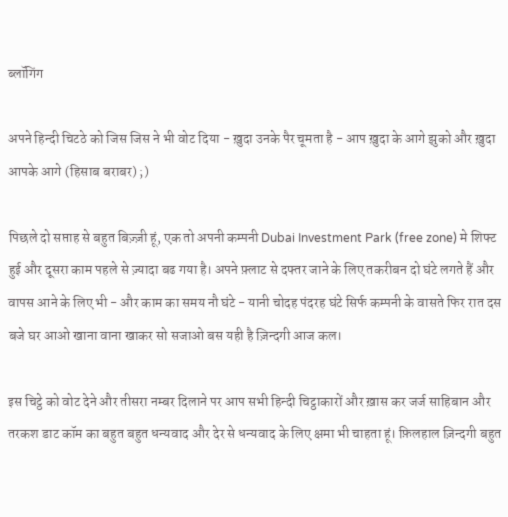ब्लॉगिंग

अपने हिन्दी चिटठे को जिस जिस ने भी वोट दिया - ख़ुदा उनके पैर चूमता है - आप ख़ुदा के आगे झुको और ख़ुदा आपके आगे (हिसाब बराबर) ;)

पिछले दो सप्ताह से बहुत बिज़्ज़ी हूं, एक तो अपनी कम्पनी Dubai Investment Park (free zone) मे शिफ्ट हुई और दूसरा काम पहले से ज़्यादा बढ गया है। अपने फ़्लाट से दफ्तर जाने के लिए तकरीबन दो घंटे लगते हैं और वापस आने के लिए भी - और काम का समय नौ घंटे - यानी चोदह पंदरह घंटे सिर्फ कम्पनी के वासते फिर रात दस बजे घर आओ खाना वाना खाकर सो सजाओ बस यही है ज़िन्दगी आज कल।

इस चिट्ठे को वोट देने और तीसरा नम्बर दिलाने पर आप सभी हिन्दी चिट्ठाकारों और ख़ास कर जर्ज साहिबान और तरकश डाट कॉम का बहुत बहुत धन्यवाद और देर से धन्यवाद के लिए क्षमा भी चाहता हूं। फ़िलहाल ज़िन्दगी बहुत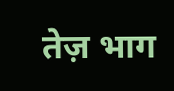तेज़ भाग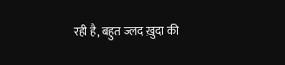रही है, बहुत ज्लद ख़ुदा की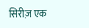सिरीज़ एक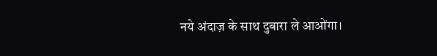नये अंदाज़ के साथ दुबारा ले आओंगा।